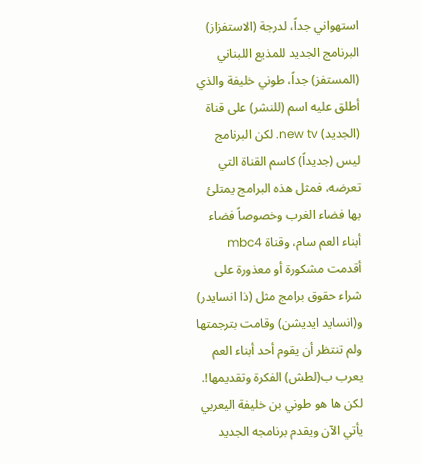استهواني جداً، لدرجة (الاستفزاز) البرنامج الجديد للمذيع اللبناني (المستفز) جداً، طوني خليفة والذي أطلق عليه اسم (للنشر) على قناة (الجديد) new tv. لكن البرنامج ليس (جديداً) كاسم القناة التي تعرضه، فمثل هذه البرامج يمتلئ بها فضاء الغرب وخصوصاً فضاء أبناء العم سام، وقناة mbc4 أقدمت مشكورة أو معذورة على شراء حقوق برامج مثل (ذا انسايدر) و(انسايد ايديشن) وقامت بترجمتها ولم تنتظر أن يقوم أحد أبناء العم يعرب ب(لطش) الفكرة وتقديمها!.
لكن ها هو طوني بن خليفة اليعربي يأتي الآن ويقدم برنامجه الجديد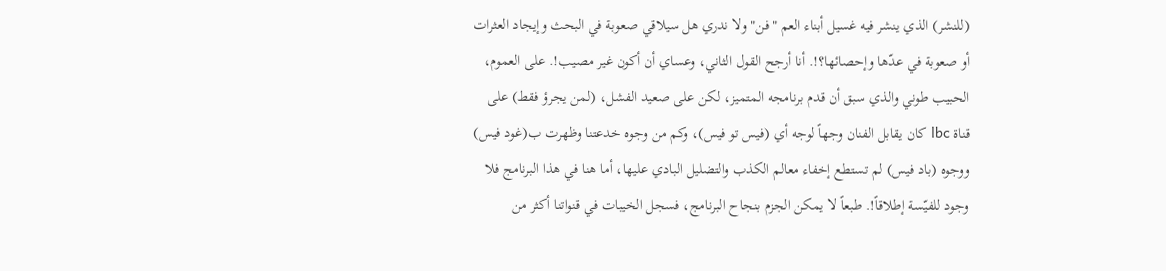(للنشر) الذي ينشر فيه غسيل أبناء العم "فن" ولا ندري هل سيلاقي صعوبة في البحث وإيجاد العثرات أو صعوبة في عدّها وإحصائها؟!. أنا أرجح القول الثاني، وعساي أن أكون غير مصيب!. على العموم، الحبيب طوني والذي سبق أن قدم برنامجه المتميز، لكن على صعيد الفشل، (لمن يجرؤ فقط) على قناة lbc كان يقابل الفنان وجهاً لوجه أي (فيس تو فيس)، وكم من وجوه خدعتنا وظهرت ب(غود فيس) ووجوه (باد فيس) لم تستطع إخفاء معالم الكذب والتضليل البادي عليها، أما هنا في هذا البرنامج فلا وجود للفيّسة إطلاقاً!. طبعاً لا يمكن الجزم بنجاح البرنامج، فسجل الخيبات في قنواتنا أكثر من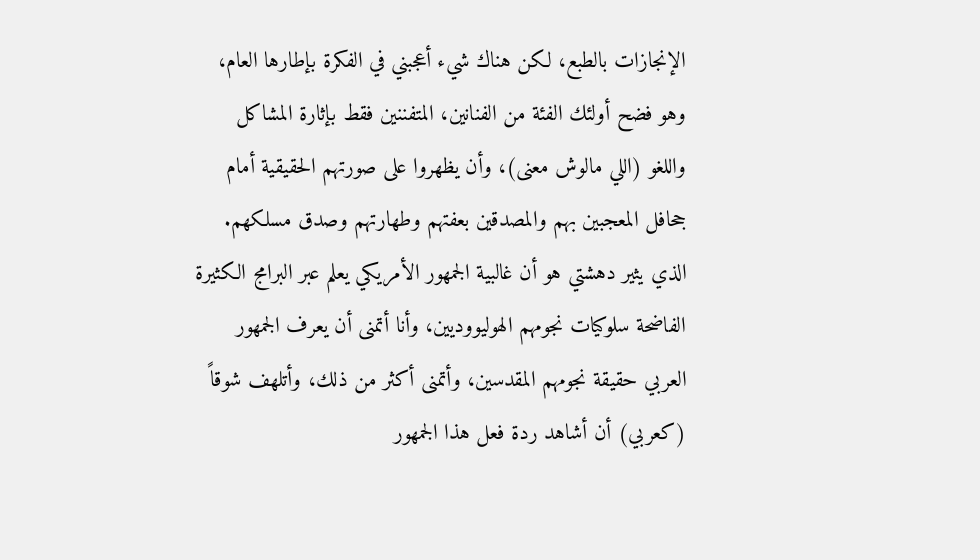الإنجازات بالطبع، لكن هناك شيء أعجبني في الفكرة بإطارها العام، وهو فضح أولئك الفئة من الفنانين، المتفننين فقط بإثارة المشاكل واللغو (اللي مالوش معنى)، وأن يظهروا على صورتهم الحقيقية أمام جحافل المعجبين بهم والمصدقين بعفتهم وطهارتهم وصدق مسلكهم.
الذي يثير دهشتي هو أن غالبية الجمهور الأمريكي يعلم عبر البرامج الكثيرة الفاضحة سلوكيات نجومهم الهوليووديين، وأنا أتمنى أن يعرف الجمهور العربي حقيقة نجومهم المقدسين، وأتمنى أكثر من ذلك، وأتلهف شوقاً (كعربي) أن أشاهد ردة فعل هذا الجمهور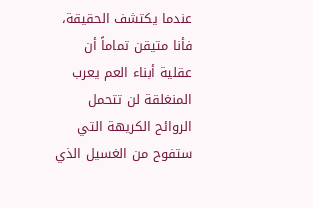عندما يكتشف الحقيقة، فأنا متيقن تماماً أن عقلية أبناء العم يعرب المنغلقة لن تتحمل الروائح الكريهة التي ستفوح من الغسيل الذي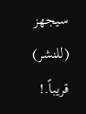سيجهز (للنشر) قريباً.!